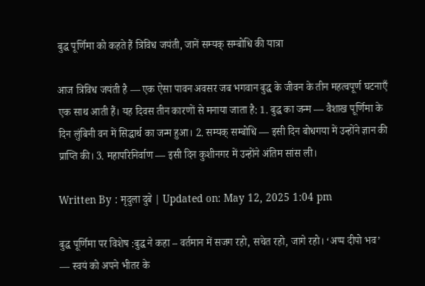बुद्ध पूर्णिमा को कहते हैं त्रिविध जयंती, जानें सम्यक् सम्बोधि की यात्रा

आज त्रिविध जयंती है — एक ऐसा पावन अवसर जब भगवान बुद्ध के जीवन के तीन महत्वपूर्ण घटनाएँ एक साथ आती हैं। यह दिवस तीन कारणों से मनाया जाता है: 1. बुद्ध का जन्म — वैशाख पूर्णिमा के दिन लुंबिनी वन में सिद्धार्थ का जन्म हुआ। 2. सम्यक् सम्बोधि — इसी दिन बोधगया में उन्होंने ज्ञान की प्राप्ति की। 3. महापरिनिर्वाण — इसी दिन कुशीनगर में उन्होंने अंतिम सांस ली।

Written By : मृदुला दुबे | Updated on: May 12, 2025 1:04 pm

बुद्ध पूर्णिमा पर विशेष :बुद्ध ने कहा – वर्तमान में सजग रहो, सचेत रहो, जागे रहो। ‘अप्प दीपो भव’ — स्वयं को अपने भीतर के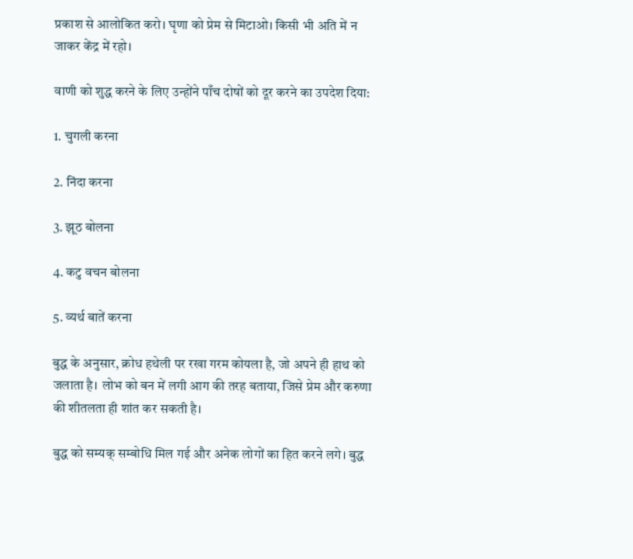प्रकाश से आलोकित करो। घृणा को प्रेम से मिटाओ। किसी भी अति में न जाकर केंद्र में रहो।

वाणी को शुद्ध करने के लिए उन्होंने पाँच दोषों को दूर करने का उपदेश दिया:

1. चुगली करना

2. निंदा करना

3. झूठ बोलना

4. कटु वचन बोलना

5. व्यर्थ बातें करना

बुद्ध के अनुसार, क्रोध हथेली पर रखा गरम कोयला है, जो अपने ही हाथ को जलाता है। लोभ को बन में लगी आग की तरह बताया, जिसे प्रेम और करुणा की शीतलता ही शांत कर सकती है।

बुद्ध को सम्यक् सम्बोधि मिल गई और अनेक लोगों का हित करने लगे। बुद्ध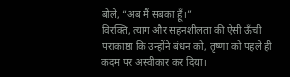बोले, “अब मैं सबका हूँ।”
विरक्ति, त्याग और सहनशीलता की ऐसी ऊँची पराकाष्ठा कि उन्होंने बंधन को, तृष्णा को पहले ही कदम पर अस्वीकार कर दिया।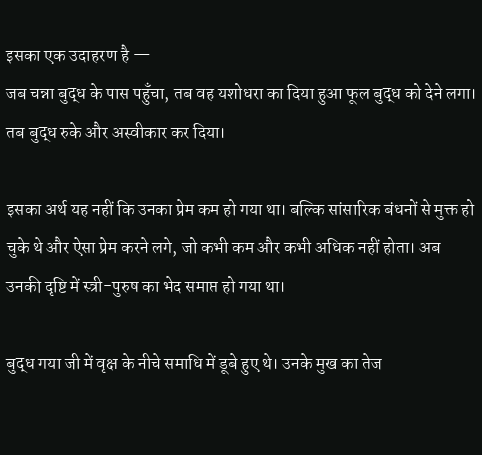इसका एक उदाहरण है —
जब चन्ना बुद्ध के पास पहुँचा, तब वह यशोधरा का दिया हुआ फूल बुद्ध को देने लगा। तब बुद्ध रुके और अस्वीकार कर दिया।

इसका अर्थ यह नहीं कि उनका प्रेम कम हो गया था। बल्कि सांसारिक बंधनों से मुक्त हो चुके थे और ऐसा प्रेम करने लगे, जो कभी कम और कभी अधिक नहीं होता। अब उनकी दृष्टि में स्त्री-पुरुष का भेद समाप्त हो गया था।

बुद्ध गया जी में वृक्ष के नीचे समाधि में डूबे हुए थे। उनके मुख का तेज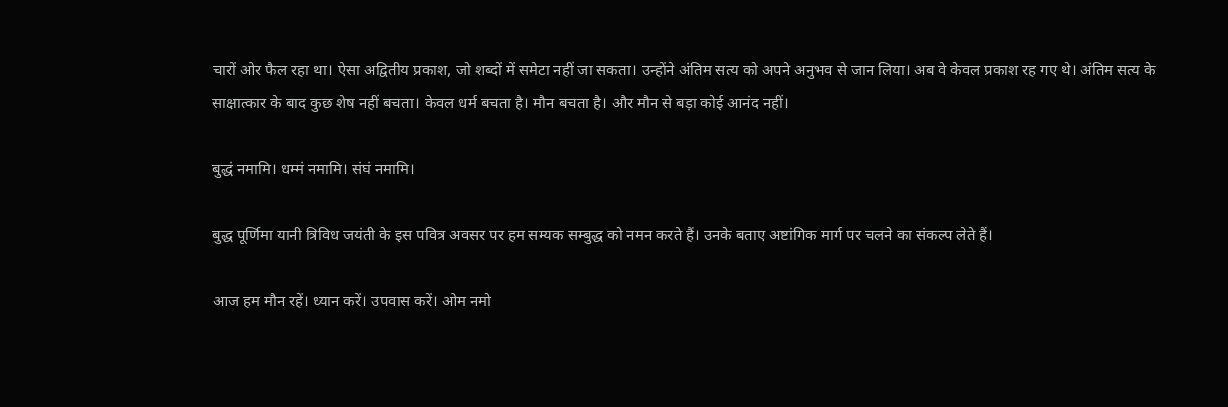चारों ओर फैल रहा था। ऐसा अद्वितीय प्रकाश, जो शब्दों में समेटा नहीं जा सकता। उन्होंने अंतिम सत्य को अपने अनुभव से जान लिया। अब वे केवल प्रकाश रह गए थे। अंतिम सत्य के साक्षात्कार के बाद कुछ शेष नहीं बचता। केवल धर्म बचता है। मौन बचता है। और मौन से बड़ा कोई आनंद नहीं।

बुद्धं नमामि। धम्मं नमामि। संघं नमामि।

बुद्ध पूर्णिमा यानी त्रिविध जयंती के इस पवित्र अवसर पर हम सम्यक सम्बुद्ध को नमन करते हैं। उनके बताए अष्टांगिक मार्ग पर चलने का संकल्प लेते हैं।

आज हम मौन रहें। ध्यान करें। उपवास करें। ओम नमो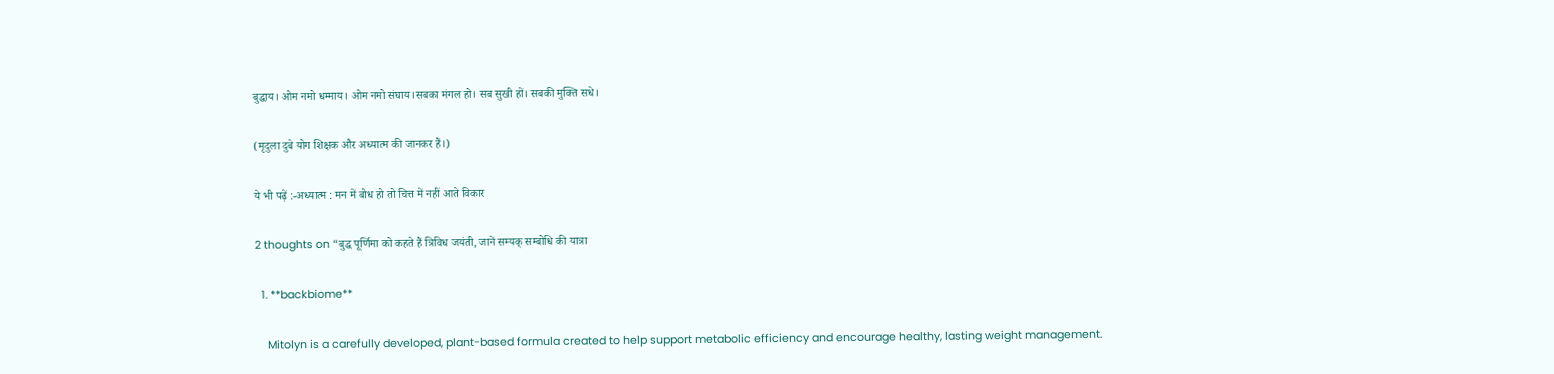बुद्धाय। ओम नमो धम्माय। ओम नमो संघाय।सबका मंगल हो। सब सुखी हों। सबकी मुक्ति सधे।

(मृदुला दुबे योग शिक्षक और अध्यात्म की जानकर हैं।)

ये भी पढ़ें :-अध्यात्म : मन में बोध हो तो चित्त में नहीं आते विकार

2 thoughts on “बुद्ध पूर्णिमा को कहते हैं त्रिविध जयंती, जानें सम्यक् सम्बोधि की यात्रा

  1. **backbiome**

    Mitolyn is a carefully developed, plant-based formula created to help support metabolic efficiency and encourage healthy, lasting weight management.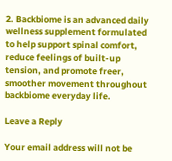2. Backbiome is an advanced daily wellness supplement formulated to help support spinal comfort, reduce feelings of built-up tension, and promote freer, smoother movement throughout backbiome everyday life.

Leave a Reply

Your email address will not be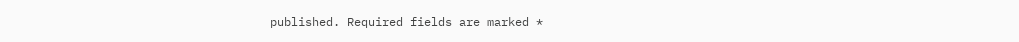published. Required fields are marked *